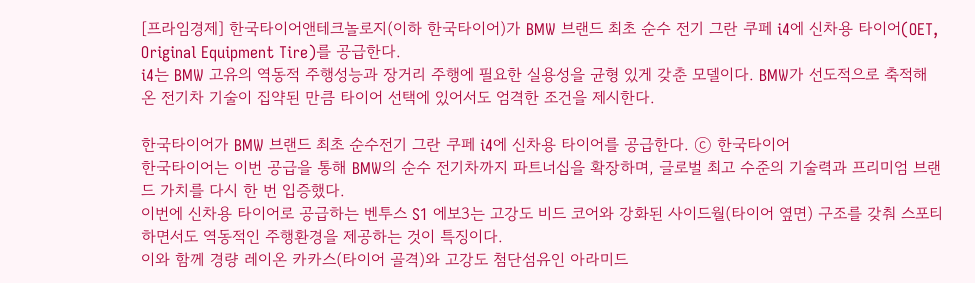[프라임경제] 한국타이어앤테크놀로지(이하 한국타이어)가 BMW 브랜드 최초 순수 전기 그란 쿠페 i4에 신차용 타이어(OET, Original Equipment Tire)를 공급한다.
i4는 BMW 고유의 역동적 주행성능과 장거리 주행에 필요한 실용성을 균형 있게 갖춘 모델이다. BMW가 선도적으로 축적해 온 전기차 기술이 집약된 만큼 타이어 선택에 있어서도 엄격한 조건을 제시한다.

한국타이어가 BMW 브랜드 최초 순수전기 그란 쿠페 i4에 신차용 타이어를 공급한다. ⓒ 한국타이어
한국타이어는 이번 공급을 통해 BMW의 순수 전기차까지 파트너십을 확장하며, 글로벌 최고 수준의 기술력과 프리미엄 브랜드 가치를 다시 한 번 입증했다.
이번에 신차용 타이어로 공급하는 벤투스 S1 에보3는 고강도 비드 코어와 강화된 사이드월(타이어 옆면) 구조를 갖춰 스포티하면서도 역동적인 주행환경을 제공하는 것이 특징이다.
이와 함께 경량 레이온 카카스(타이어 골격)와 고강도 첨단섬유인 아라미드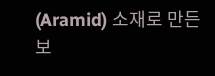(Aramid) 소재로 만든 보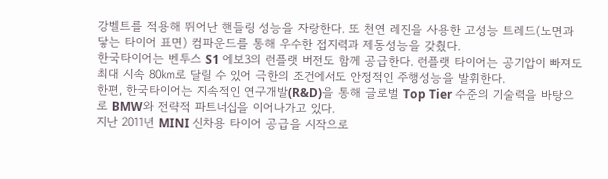강벨트를 적용해 뛰어난 핸들링 성능을 자랑한다. 또 천연 레진을 사용한 고성능 트레드(노면과 닿는 타이어 표면) 컴파운드를 통해 우수한 접지력과 제동성능을 갖췄다.
한국타이어는 벤투스 S1 에보3의 런플랫 버전도 함께 공급한다. 런플랫 타이어는 공기압이 빠져도 최대 시속 80㎞로 달릴 수 있어 극한의 조건에서도 안정적인 주행성능을 발휘한다.
한편, 한국타이어는 지속적인 연구개발(R&D)을 통해 글로벌 Top Tier 수준의 기술력을 바탕으로 BMW와 전략적 파트너십을 이어나가고 있다.
지난 2011년 MINI 신차용 타이어 공급을 시작으로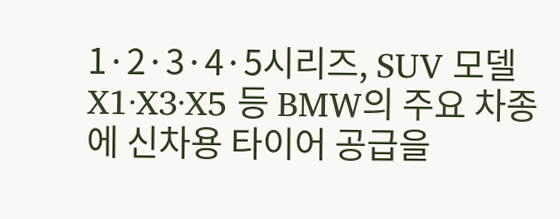1·2·3·4·5시리즈, SUV 모델 X1·X3·X5 등 BMW의 주요 차종에 신차용 타이어 공급을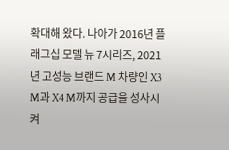확대해 왔다. 나아가 2016년 플래그십 모델 뉴 7시리즈, 2021년 고성능 브랜드 M 차량인 X3 M과 X4 M까지 공급을 성사시켜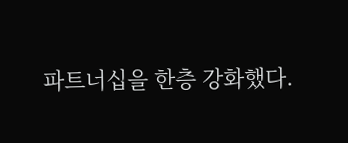파트너십을 한층 강화했다.